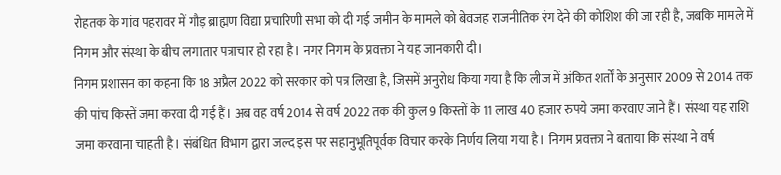रोहतक के गांव पहरावर में गौड़ ब्राह्मण विद्या प्रचारिणी सभा को दी गई जमीन के मामले को बेवजह राजनीतिक रंग देने की कोशिश की जा रही है, जबकि मामले में निगम और संस्था के बीच लगातार पत्राचार हो रहा है। नगर निगम के प्रवक्ता ने यह जानकारी दी।
निगम प्रशासन का कहना कि 18 अप्रैल 2022 को सरकार को पत्र लिखा है, जिसमें अनुरोध किया गया है कि लीज में अंकित शर्तों के अनुसार 2009 से 2014 तक की पांच किस्तें जमा करवा दी गई हैं। अब वह वर्ष 2014 से वर्ष 2022 तक की कुल 9 किस्तों के 11 लाख 40 हजार रुपये जमा करवाए जाने हैं। संस्था यह राशि जमा करवाना चाहती है। संबंधित विभाग द्वारा जल्द इस पर सहानुभूतिपूर्वक विचार करके निर्णय लिया गया है। निगम प्रवक्ता ने बताया कि संस्था ने वर्ष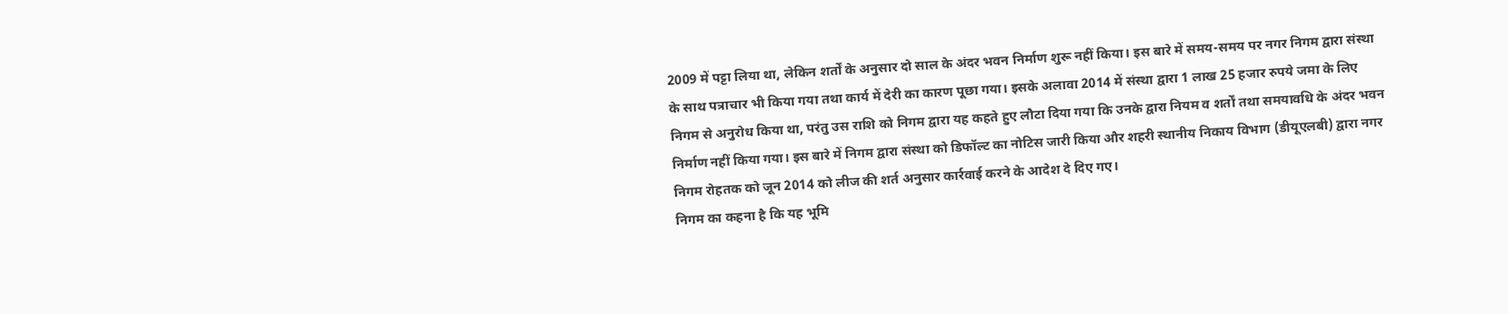2009 में पट्टा लिया था, लेकिन शर्तों के अनुसार दो साल के अंदर भवन निर्माण शुरू नहीं किया। इस बारे में समय-समय पर नगर निगम द्वारा संस्था के साथ पत्राचार भी किया गया तथा कार्य में देरी का कारण पूछा गया। इसके अलावा 2014 में संस्था द्वारा 1 लाख 25 हजार रुपये जमा के लिए निगम से अनुरोध किया था, परंतु उस राशि को निगम द्वारा यह कहते हुए लौटा दिया गया कि उनके द्वारा नियम व शर्तों तथा समयावधि के अंदर भवन निर्माण नहीं किया गया। इस बारे में निगम द्वारा संस्था को डिफॉल्ट का नोटिस जारी किया और शहरी स्थानीय निकाय विभाग (डीयूएलबी) द्वारा नगर निगम रोहतक को जून 2014 को लीज की शर्त अनुसार कार्रवाई करने के आदेश दे दिए गए।
निगम का कहना है कि यह भूमि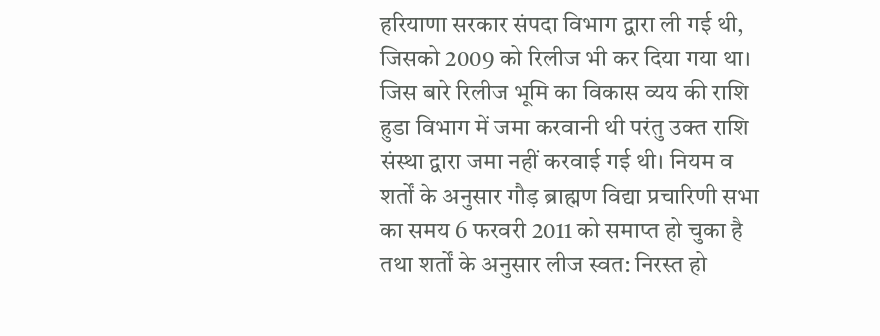हरियाणा सरकार संपदा विभाग द्वारा ली गई थी, जिसको 2009 को रिलीज भी कर दिया गया था। जिस बारे रिलीज भूमि का विकास व्यय की राशि हुडा विभाग में जमा करवानी थी परंतु उक्त राशि संस्था द्वारा जमा नहीं करवाई गई थी। नियम व शर्तों के अनुसार गौड़ ब्राह्मण विद्या प्रचारिणी सभा का समय 6 फरवरी 2011 को समाप्त हो चुका है तथा शर्तों के अनुसार लीज स्वत: निरस्त हो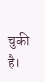चुकी है।